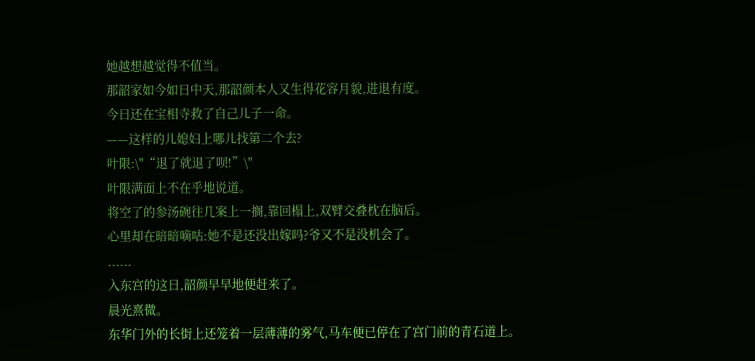她越想越觉得不值当。
那韶家如今如日中天,那韶颜本人又生得花容月貌,进退有度。
今日还在宝相寺救了自己儿子一命。
——这样的儿媳妇上哪儿找第二个去?
叶限:\"“退了就退了呗!”\"
叶限满面上不在乎地说道。
将空了的参汤碗往几案上一搁,靠回榻上,双臂交叠枕在脑后。
心里却在暗暗嘀咕:她不是还没出嫁吗?爷又不是没机会了。
......
入东宫的这日,韶颜早早地便赶来了。
晨光熹微。
东华门外的长街上还笼着一层薄薄的雾气,马车便已停在了宫门前的青石道上。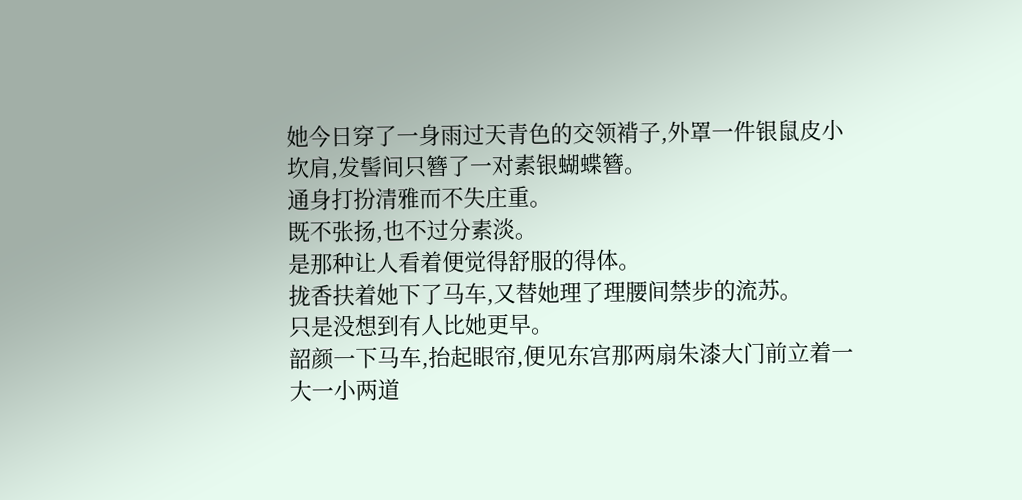她今日穿了一身雨过天青色的交领褙子,外罩一件银鼠皮小坎肩,发髻间只簪了一对素银蝴蝶簪。
通身打扮清雅而不失庄重。
既不张扬,也不过分素淡。
是那种让人看着便觉得舒服的得体。
拢香扶着她下了马车,又替她理了理腰间禁步的流苏。
只是没想到有人比她更早。
韶颜一下马车,抬起眼帘,便见东宫那两扇朱漆大门前立着一大一小两道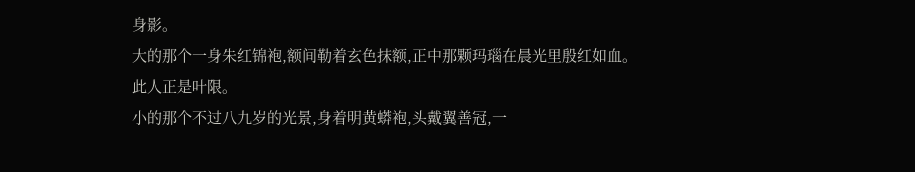身影。
大的那个一身朱红锦袍,额间勒着玄色抹额,正中那颗玛瑙在晨光里殷红如血。
此人正是叶限。
小的那个不过八九岁的光景,身着明黄蟒袍,头戴翼善冠,一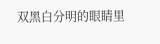双黑白分明的眼睛里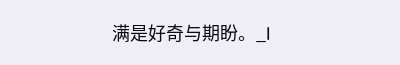满是好奇与期盼。_l